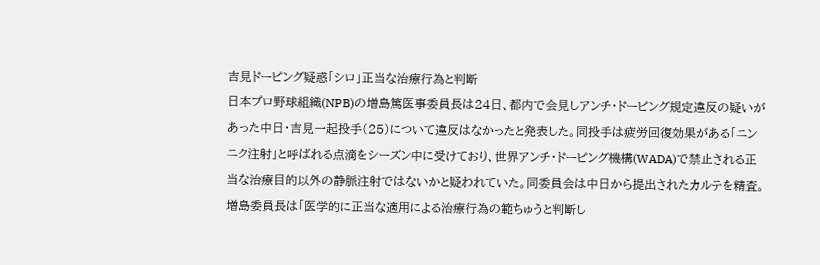吉見ドーピング疑惑「シロ」正当な治療行為と判断
日本プロ野球組織(NPB)の増島篤医事委員長は24日、都内で会見しアンチ・ドーピング規定違反の疑いがあった中日・吉見一起投手(25)について違反はなかったと発表した。同投手は疲労回復効果がある「ニンニク注射」と呼ばれる点滴をシーズン中に受けており、世界アンチ・ドーピング機構(WADA)で禁止される正当な治療目的以外の静脈注射ではないかと疑われていた。同委員会は中日から提出されたカルテを精査。増島委員長は「医学的に正当な適用による治療行為の範ちゅうと判断し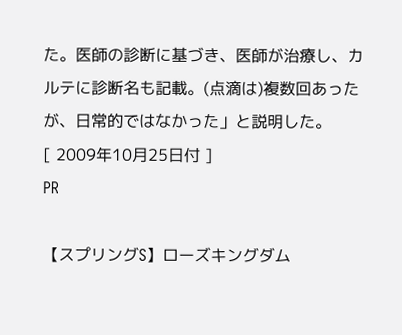た。医師の診断に基づき、医師が治療し、カルテに診断名も記載。(点滴は)複数回あったが、日常的ではなかった」と説明した。
[ 2009年10月25日付 ]
PR

【スプリングS】ローズキングダム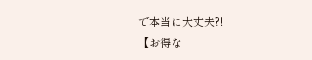で本当に大丈夫?!
【お得な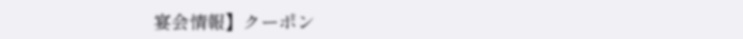宴会情報】クーポン